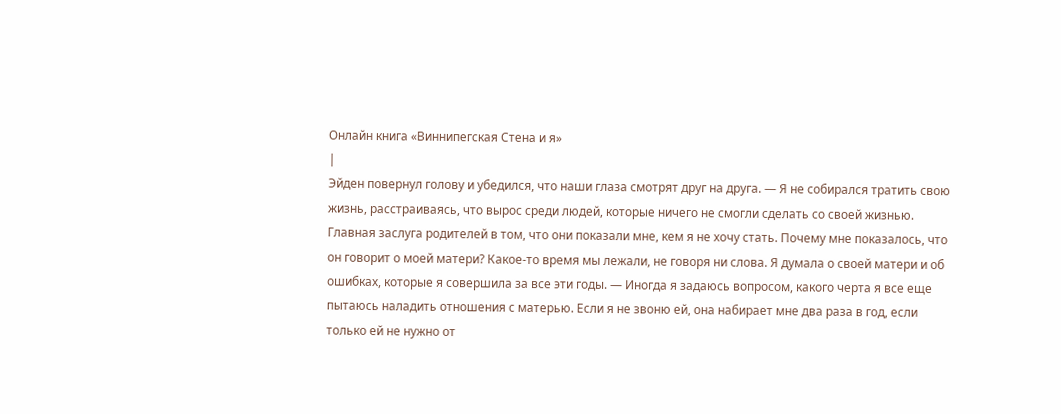Онлайн книга «Виннипегская Cтена и я»
|
Эйден повернул голову и убедился, что наши глаза смотрят друг на друга. — Я не собирался тратить свою жизнь, расстраиваясь, что вырос среди людей, которые ничего не смогли сделать со своей жизнью. Главная заслуга родителей в том, что они показали мне, кем я не хочу стать. Почему мне показалось, что он говорит о моей матери? Какое-то время мы лежали, не говоря ни слова. Я думала о своей матери и об ошибках, которые я совершила за все эти годы. — Иногда я задаюсь вопросом, какого черта я все еще пытаюсь наладить отношения с матерью. Если я не звоню ей, она набирает мне два раза в год, если только ей не нужно от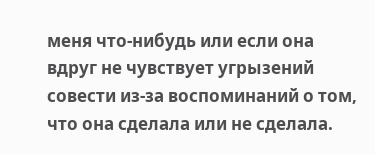меня что-нибудь или если она вдруг не чувствует угрызений совести из-за воспоминаний о том, что она сделала или не сделала.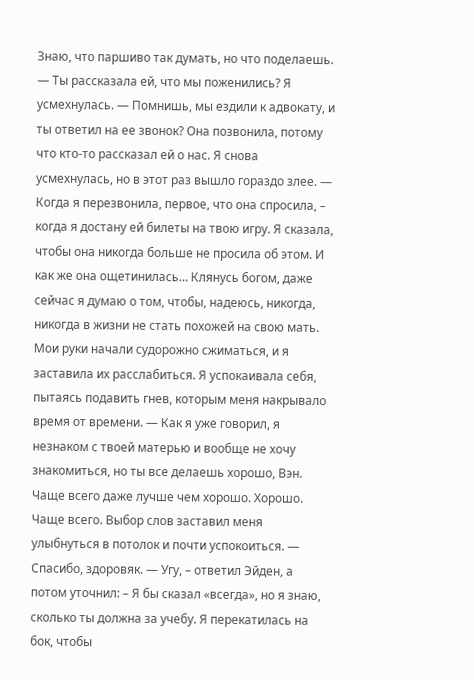Знаю, что паршиво так думать, но что поделаешь. — Ты рассказала ей, что мы поженились? Я усмехнулась. — Помнишь, мы ездили к адвокату, и ты ответил на ее звонок? Она позвонила, потому что кто-то рассказал ей о нас. Я снова усмехнулась, но в этот раз вышло гораздо злее. — Когда я перезвонила, первое, что она спросила, – когда я достану ей билеты на твою игру. Я сказала, чтобы она никогда больше не просила об этом. И как же она ощетинилась… Клянусь богом, даже сейчас я думаю о том, чтобы, надеюсь, никогда, никогда в жизни не стать похожей на свою мать. Мои руки начали судорожно сжиматься, и я заставила их расслабиться. Я успокаивала себя, пытаясь подавить гнев, которым меня накрывало время от времени. — Как я уже говорил, я незнаком с твоей матерью и вообще не хочу знакомиться, но ты все делаешь хорошо, Вэн. Чаще всего даже лучше чем хорошо. Хорошо. Чаще всего. Выбор слов заставил меня улыбнуться в потолок и почти успокоиться. — Спасибо, здоровяк. — Угу, – ответил Эйден, а потом уточнил: – Я бы сказал «всегда», но я знаю, сколько ты должна за учебу. Я перекатилась на бок, чтобы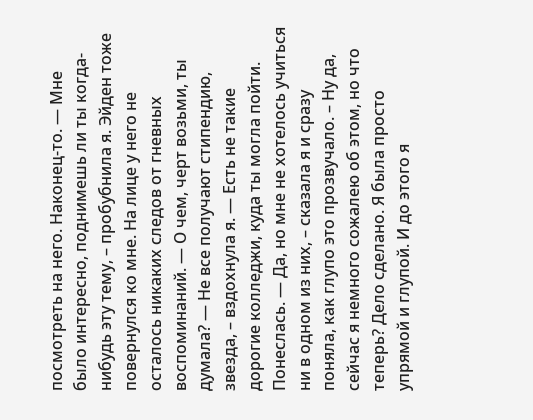посмотреть на него. Наконец-то. — Мне было интересно, поднимешь ли ты когда-нибудь эту тему, – пробубнила я. Эйден тоже повернулся ко мне. На лице у него не осталось никаких следов от гневных воспоминаний. — О чем, черт возьми, ты думала? — Не все получают стипендию, звезда, – вздохнула я. — Есть не такие дорогие колледжи, куда ты могла пойти. Понеслась. — Да, но мне не хотелось учиться ни в одном из них, – сказала я и сразу поняла, как глупо это прозвучало. – Ну да, сейчас я немного сожалею об этом, но что теперь? Дело сделано. Я была просто упрямой и глупой. И до этого я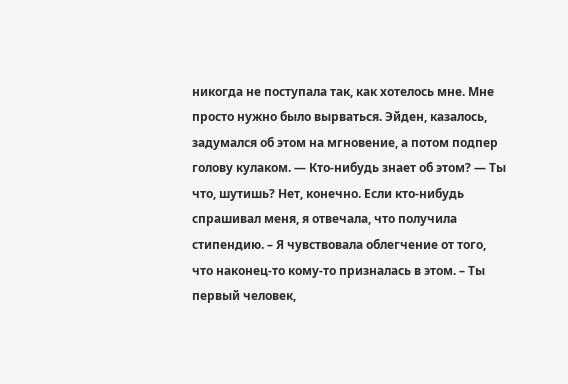никогда не поступала так, как хотелось мне. Мне просто нужно было вырваться. Эйден, казалось, задумался об этом на мгновение, а потом подпер голову кулаком. — Кто-нибудь знает об этом? — Ты что, шутишь? Нет, конечно. Если кто-нибудь спрашивал меня, я отвечала, что получила стипендию. – Я чувствовала облегчение от того, что наконец-то кому-то призналась в этом. – Ты первый человек,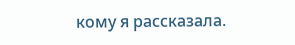кому я рассказала.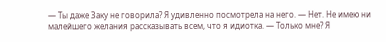— Ты даже Заку не говорила? Я удивленно посмотрела на него. — Нет. Не имею ни малейшего желания рассказывать всем, что я идиотка. — Только мне? Я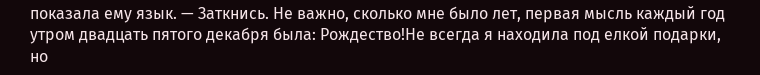показала ему язык. — Заткнись. Не важно, сколько мне было лет, первая мысль каждый год утром двадцать пятого декабря была: Рождество!Не всегда я находила под елкой подарки, но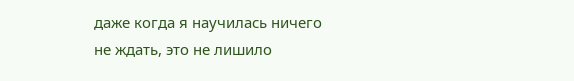даже когда я научилась ничего не ждать, это не лишило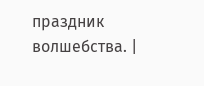праздник волшебства. |